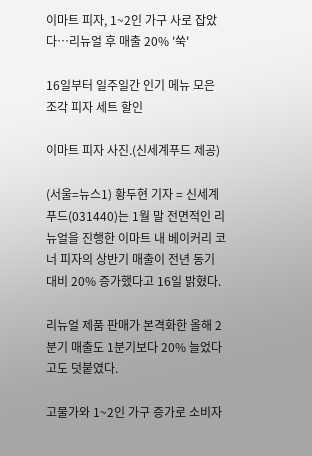이마트 피자, 1~2인 가구 사로 잡았다…리뉴얼 후 매출 20% '쑥'

16일부터 일주일간 인기 메뉴 모은 조각 피자 세트 할인

이마트 피자 사진.(신세계푸드 제공)

(서울=뉴스1) 황두현 기자 = 신세계푸드(031440)는 1월 말 전면적인 리뉴얼을 진행한 이마트 내 베이커리 코너 피자의 상반기 매출이 전년 동기 대비 20% 증가했다고 16일 밝혔다.

리뉴얼 제품 판매가 본격화한 올해 2분기 매출도 1분기보다 20% 늘었다고도 덧붙였다.

고물가와 1~2인 가구 증가로 소비자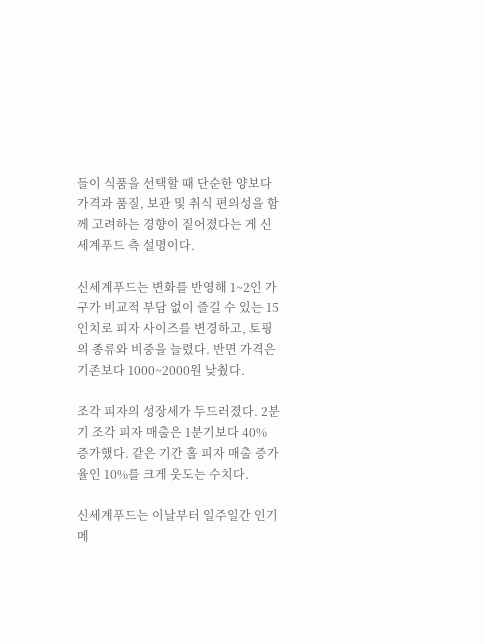들이 식품을 선택할 때 단순한 양보다 가격과 품질, 보관 및 취식 편의성을 함께 고려하는 경향이 짙어졌다는 게 신세계푸드 측 설명이다.

신세계푸드는 변화를 반영해 1~2인 가구가 비교적 부담 없이 즐길 수 있는 15인치로 피자 사이즈를 변경하고, 토핑의 종류와 비중을 늘렸다. 반면 가격은 기존보다 1000~2000원 낮췄다.

조각 피자의 성장세가 두드러졌다. 2분기 조각 피자 매출은 1분기보다 40% 증가했다. 같은 기간 홀 피자 매출 증가율인 10%를 크게 웃도는 수치다.

신세계푸드는 이날부터 일주일간 인기 메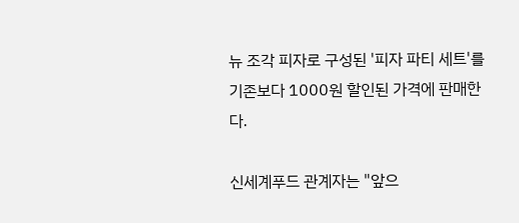뉴 조각 피자로 구성된 '피자 파티 세트'를 기존보다 1000원 할인된 가격에 판매한다.

신세계푸드 관계자는 "앞으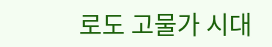로도 고물가 시대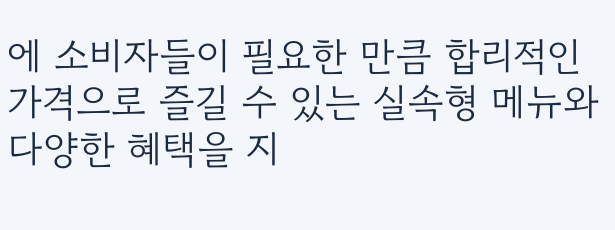에 소비자들이 필요한 만큼 합리적인 가격으로 즐길 수 있는 실속형 메뉴와 다양한 혜택을 지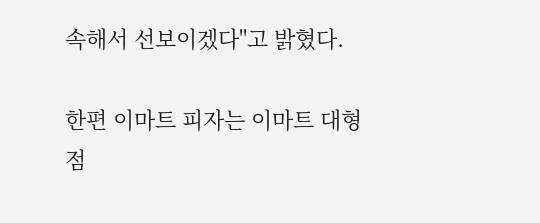속해서 선보이겠다"고 밝혔다.

한편 이마트 피자는 이마트 대형 점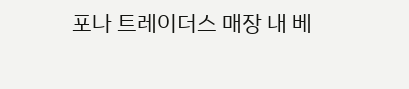포나 트레이더스 매장 내 베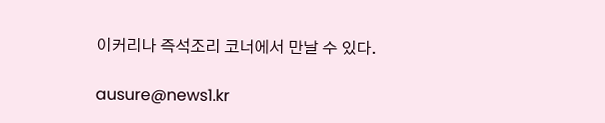이커리나 즉석조리 코너에서 만날 수 있다.

ausure@news1.kr